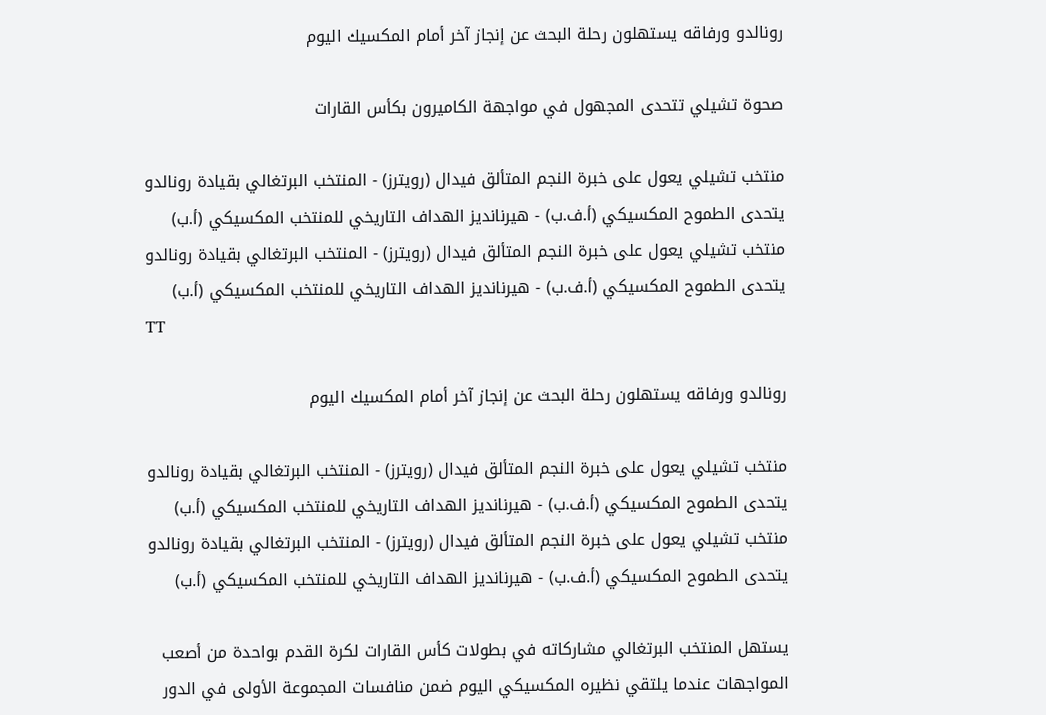رونالدو ورفاقه يستهلون رحلة البحث عن إنجاز آخر أمام المكسيك اليوم

صحوة تشيلي تتحدى المجهول في مواجهة الكاميرون بكأس القارات

منتخب تشيلي يعول على خبرة النجم المتألق فيدال (رويترز) - المنتخب البرتغالي بقيادة رونالدو يتحدى الطموح المكسيكي (أ.ف.ب) - هيرنانديز الهداف التاريخي للمنتخب المكسيكي (أ.ب)
منتخب تشيلي يعول على خبرة النجم المتألق فيدال (رويترز) - المنتخب البرتغالي بقيادة رونالدو يتحدى الطموح المكسيكي (أ.ف.ب) - هيرنانديز الهداف التاريخي للمنتخب المكسيكي (أ.ب)
TT

رونالدو ورفاقه يستهلون رحلة البحث عن إنجاز آخر أمام المكسيك اليوم

منتخب تشيلي يعول على خبرة النجم المتألق فيدال (رويترز) - المنتخب البرتغالي بقيادة رونالدو يتحدى الطموح المكسيكي (أ.ف.ب) - هيرنانديز الهداف التاريخي للمنتخب المكسيكي (أ.ب)
منتخب تشيلي يعول على خبرة النجم المتألق فيدال (رويترز) - المنتخب البرتغالي بقيادة رونالدو يتحدى الطموح المكسيكي (أ.ف.ب) - هيرنانديز الهداف التاريخي للمنتخب المكسيكي (أ.ب)

يستهل المنتخب البرتغالي مشاركاته في بطولات كأس القارات لكرة القدم بواحدة من أصعب المواجهات عندما يلتقي نظيره المكسيكي اليوم ضمن منافسات المجموعة الأولى في الدور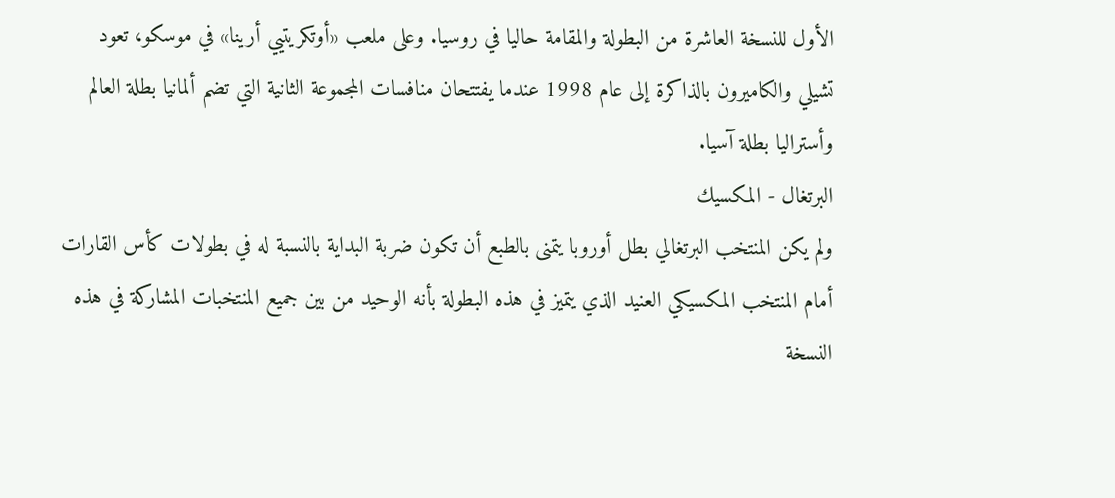الأول للنسخة العاشرة من البطولة والمقامة حاليا في روسيا. وعلى ملعب «أوتكريتيي أرينا» في موسكو، تعود تشيلي والكاميرون بالذاكرة إلى عام 1998 عندما يفتتحان منافسات المجموعة الثانية التي تضم ألمانيا بطلة العالم وأستراليا بطلة آسيا.
البرتغال - المكسيك
ولم يكن المنتخب البرتغالي بطل أوروبا يتمنى بالطبع أن تكون ضربة البداية بالنسبة له في بطولات كأس القارات أمام المنتخب المكسيكي العنيد الذي يتميز في هذه البطولة بأنه الوحيد من بين جميع المنتخبات المشاركة في هذه النسخة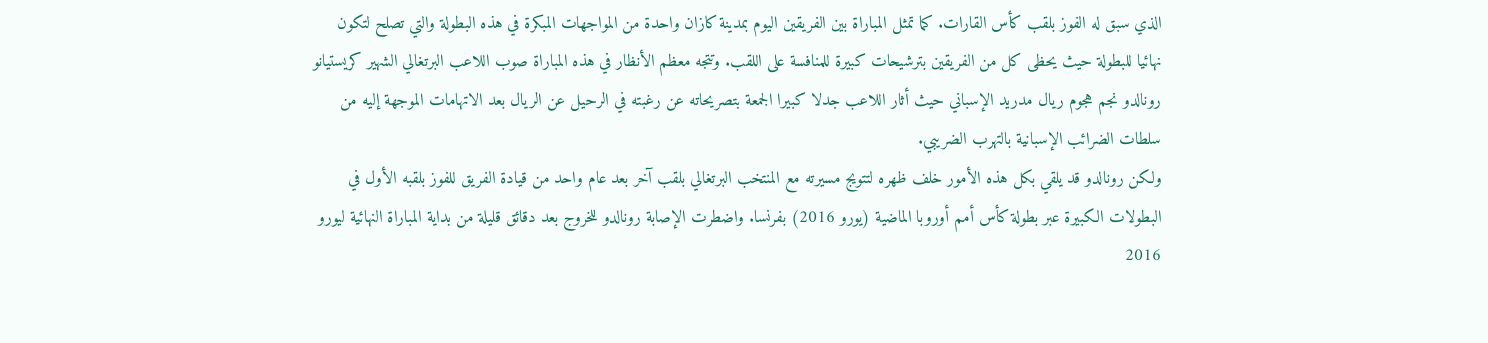الذي سبق له الفوز بلقب كأس القارات. كما تمثل المباراة بين الفريقين اليوم بمدينة كازان واحدة من المواجهات المبكرة في هذه البطولة والتي تصلح لتكون نهائيا للبطولة حيث يحظى كل من الفريقين بترشيحات كبيرة للمنافسة على اللقب. وتتجه معظم الأنظار في هذه المباراة صوب اللاعب البرتغالي الشهير كريستيانو رونالدو نجم هجوم ريال مدريد الإسباني حيث أثار اللاعب جدلا كبيرا الجمعة بتصريحاته عن رغبته في الرحيل عن الريال بعد الاتهامات الموجهة إليه من سلطات الضرائب الإسبانية بالتهرب الضريبي.
ولكن رونالدو قد يلقي بكل هذه الأمور خلف ظهره لتتويج مسيرته مع المنتخب البرتغالي بلقب آخر بعد عام واحد من قيادة الفريق للفوز بلقبه الأول في البطولات الكبيرة عبر بطولة كأس أمم أوروبا الماضية (يورو 2016) بفرنسا. واضطرت الإصابة رونالدو للخروج بعد دقائق قليلة من بداية المباراة النهائية ليورو 2016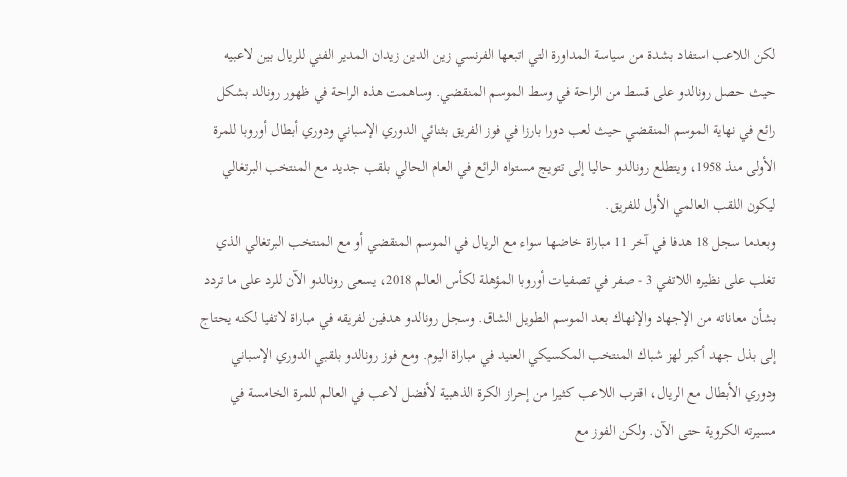لكن اللاعب استفاد بشدة من سياسة المداورة التي اتبعها الفرنسي زين الدين زيدان المدير الفني للريال بين لاعبيه حيث حصل رونالدو على قسط من الراحة في وسط الموسم المنقضي. وساهمت هذه الراحة في ظهور رونالد بشكل رائع في نهاية الموسم المنقضي حيث لعب دورا بارزا في فوز الفريق بثنائي الدوري الإسباني ودوري أبطال أوروبا للمرة الأولى منذ 1958، ويتطلع رونالدو حاليا إلى تتويج مستواه الرائع في العام الحالي بلقب جديد مع المنتخب البرتغالي ليكون اللقب العالمي الأول للفريق.
وبعدما سجل 18 هدفا في آخر 11 مباراة خاضها سواء مع الريال في الموسم المنقضي أو مع المنتخب البرتغالي الذي تغلب على نظيره اللاتفي 3 - صفر في تصفيات أوروبا المؤهلة لكأس العالم 2018، يسعى رونالدو الآن للرد على ما تردد بشأن معاناته من الإجهاد والإنهاك بعد الموسم الطويل الشاق. وسجل رونالدو هدفين لفريقه في مباراة لاتفيا لكنه يحتاج إلى بذل جهد أكبر لهز شباك المنتخب المكسيكي العنيد في مباراة اليوم. ومع فوز رونالدو بلقبي الدوري الإسباني ودوري الأبطال مع الريال، اقترب اللاعب كثيرا من إحراز الكرة الذهبية لأفضل لاعب في العالم للمرة الخامسة في مسيرته الكروية حتى الآن. ولكن الفوز مع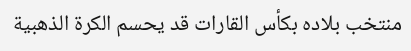منتخب بلاده بكأس القارات قد يحسم الكرة الذهبية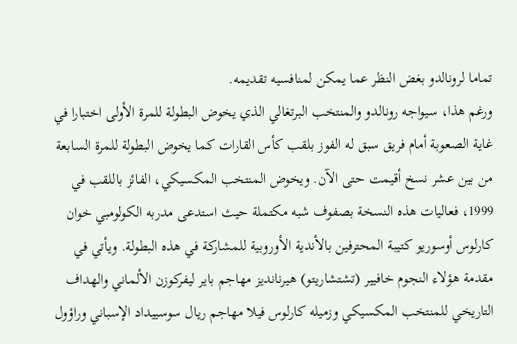تماما لرونالدو بغض النظر عما يمكن لمنافسيه تقديمه.
ورغم هذا، سيواجه رونالدو والمنتخب البرتغالي الذي يخوض البطولة للمرة الأولى اختبارا في غاية الصعوبة أمام فريق سبق له الفوز بلقب كأس القارات كما يخوض البطولة للمرة السابعة من بين عشر نسخ أقيمت حتى الآن. ويخوض المنتخب المكسيكي، الفائز باللقب في 1999، فعاليات هذه النسخة بصفوف شبه مكتملة حيث استدعى مدربه الكولومبي خوان كارلوس أوسوريو كتيبة المحترفين بالأندية الأوروبية للمشاركة في هذه البطولة. ويأتي في مقدمة هؤلاء النجوم خافيير (تشتشاريتو) هيرنانديز مهاجم باير ليفركوزن الألماني والهداف التاريخي للمنتخب المكسيكي وزميله كارلوس فيلا مهاجم ريال سوسييداد الإسباني وراؤول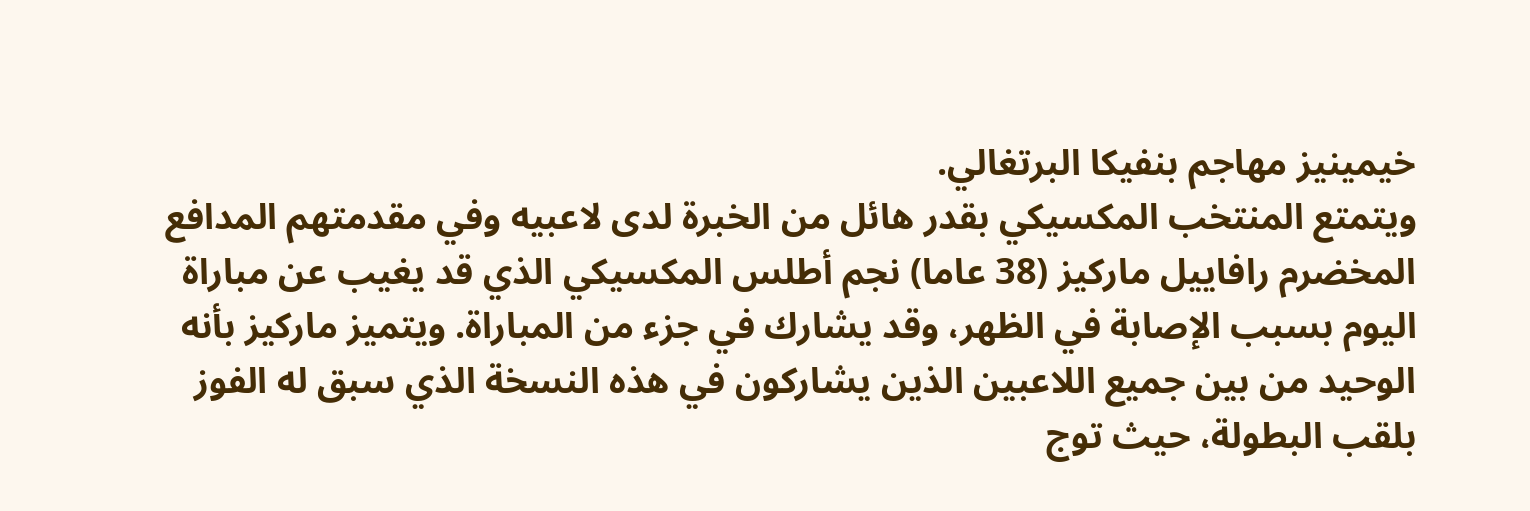خيمينيز مهاجم بنفيكا البرتغالي.
ويتمتع المنتخب المكسيكي بقدر هائل من الخبرة لدى لاعبيه وفي مقدمتهم المدافع المخضرم رافاييل ماركيز (38 عاما) نجم أطلس المكسيكي الذي قد يغيب عن مباراة اليوم بسبب الإصابة في الظهر، وقد يشارك في جزء من المباراة. ويتميز ماركيز بأنه الوحيد من بين جميع اللاعبين الذين يشاركون في هذه النسخة الذي سبق له الفوز بلقب البطولة، حيث توج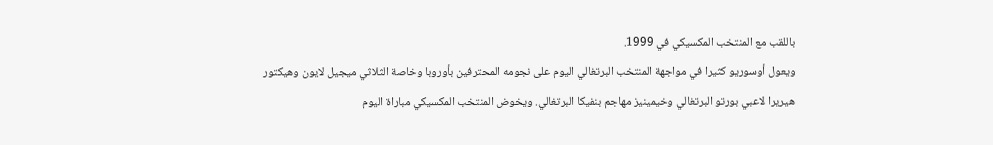باللقب مع المنتخب المكسيكي في 1999.
ويعول أوسوريو كثيرا في مواجهة المنتخب البرتغالي اليوم على نجومه المحترفين بأوروبا وخاصة الثلاثي ميجيل لايون وهيكتور هيريرا لاعبي بورتو البرتغالي وخيمينيز مهاجم بنفيكا البرتغالي. ويخوض المنتخب المكسيكي مباراة اليوم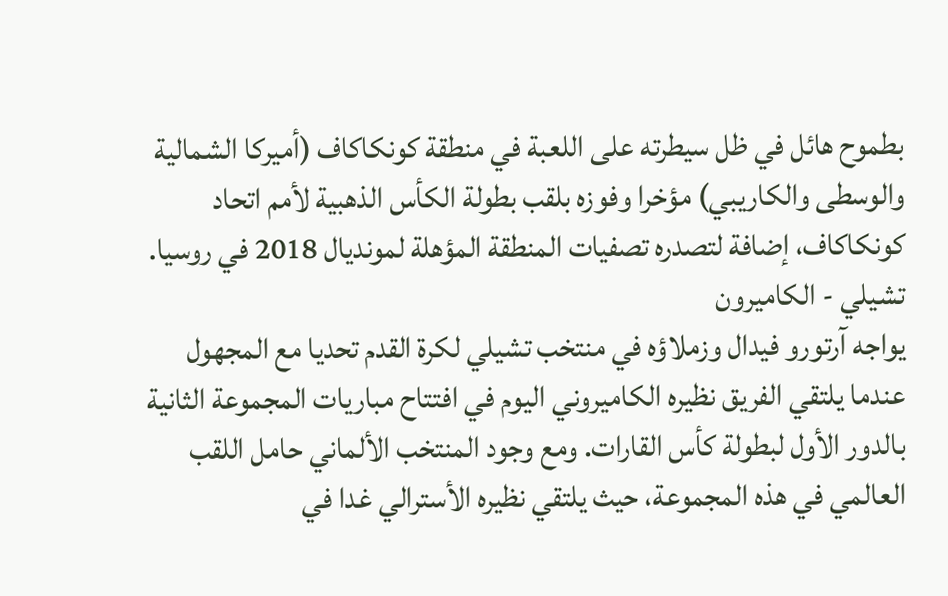بطموح هائل في ظل سيطرته على اللعبة في منطقة كونكاكاف (أميركا الشمالية والوسطى والكاريبي) مؤخرا وفوزه بلقب بطولة الكأس الذهبية لأمم اتحاد كونكاكاف، إضافة لتصدره تصفيات المنطقة المؤهلة لمونديال 2018 في روسيا.
تشيلي - الكاميرون
يواجه آرتورو فيدال وزملاؤه في منتخب تشيلي لكرة القدم تحديا مع المجهول عندما يلتقي الفريق نظيره الكاميروني اليوم في افتتاح مباريات المجموعة الثانية بالدور الأول لبطولة كأس القارات. ومع وجود المنتخب الألماني حامل اللقب العالمي في هذه المجموعة، حيث يلتقي نظيره الأسترالي غدا في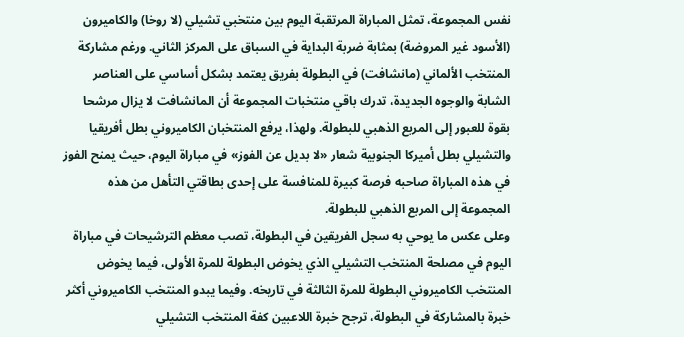نفس المجموعة، تمثل المباراة المرتقبة اليوم بين منتخبي تشيلي (لا روخا) والكاميرون (الأسود غير المروضة) بمثابة ضربة البداية في السباق على المركز الثاني. ورغم مشاركة المنتخب الألماني (مانشافت) في البطولة بفريق يعتمد بشكل أساسي على العناصر الشابة والوجوه الجديدة، تدرك باقي منتخبات المجموعة أن المانشافت لا يزال مرشحا بقوة للعبور إلى المربع الذهبي للبطولة. ولهذا، يرفع المنتخبان الكاميروني بطل أفريقيا والتشيلي بطل أميركا الجنوبية شعار «لا بديل عن الفوز» في مباراة اليوم، حيث يمنح الفوز في هذه المباراة صاحبه فرصة كبيرة للمنافسة على إحدى بطاقتي التأهل من هذه المجموعة إلى المربع الذهبي للبطولة.
وعلى عكس ما يوحي به سجل الفريقين في البطولة، تصب معظم الترشيحات في مباراة اليوم في مصلحة المنتخب التشيلي الذي يخوض البطولة للمرة الأولى، فيما يخوض المنتخب الكاميروني البطولة للمرة الثالثة في تاريخه. وفيما يبدو المنتخب الكاميروني أكثر خبرة بالمشاركة في البطولة، ترجح خبرة اللاعبين كفة المنتخب التشيلي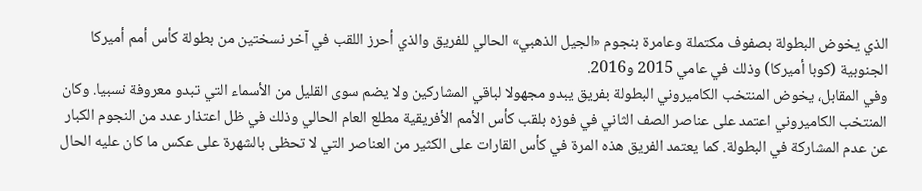الذي يخوض البطولة بصفوف مكتملة وعامرة بنجوم «الجيل الذهبي» الحالي للفريق والذي أحرز اللقب في آخر نسختين من بطولة كأس أمم أميركا الجنوبية (كوبا أميركا) وذلك في عامي 2015 و2016.
وفي المقابل، يخوض المنتخب الكاميروني البطولة بفريق يبدو مجهولا لباقي المشاركين ولا يضم سوى القليل من الأسماء التي تبدو معروفة نسبيا. وكان المنتخب الكاميروني اعتمد على عناصر الصف الثاني في فوزه بلقب كأس الأمم الأفريقية مطلع العام الحالي وذلك في ظل اعتذار عدد من النجوم الكبار عن عدم المشاركة في البطولة. كما يعتمد الفريق هذه المرة في كأس القارات على الكثير من العناصر التي لا تحظى بالشهرة على عكس ما كان عليه الحال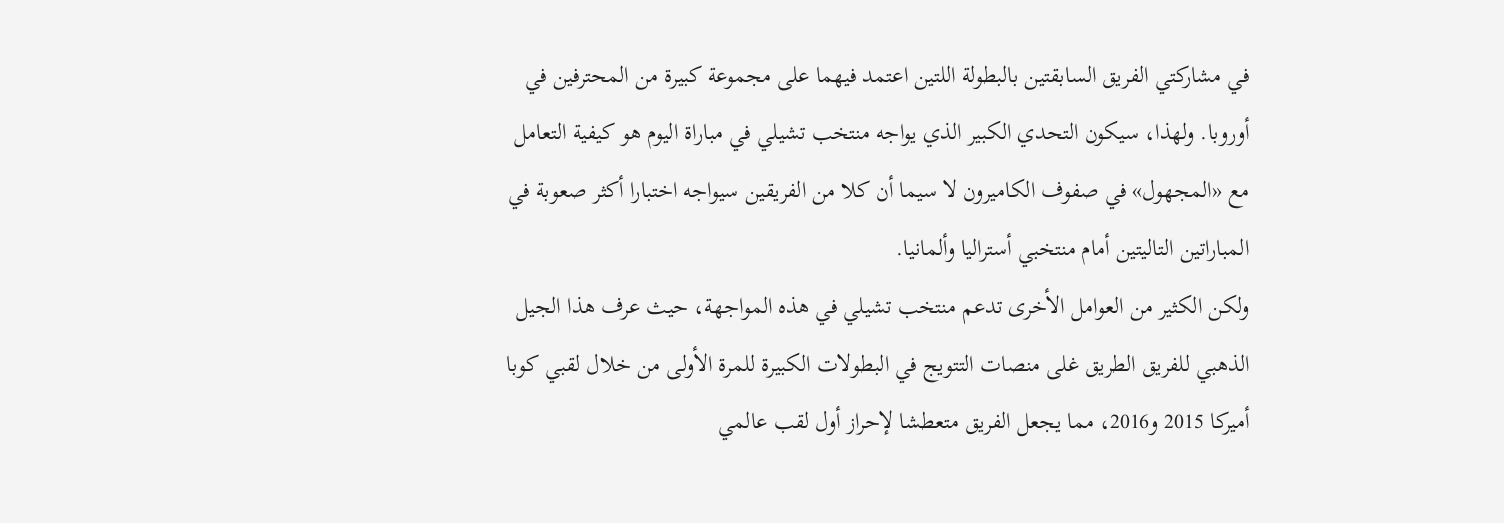في مشاركتي الفريق السابقتين بالبطولة اللتين اعتمد فيهما على مجموعة كبيرة من المحترفين في أوروبا. ولهذا، سيكون التحدي الكبير الذي يواجه منتخب تشيلي في مباراة اليوم هو كيفية التعامل مع «المجهول» في صفوف الكاميرون لا سيما أن كلا من الفريقين سيواجه اختبارا أكثر صعوبة في المباراتين التاليتين أمام منتخبي أستراليا وألمانيا.
ولكن الكثير من العوامل الأخرى تدعم منتخب تشيلي في هذه المواجهة، حيث عرف هذا الجيل الذهبي للفريق الطريق غلى منصات التتويج في البطولات الكبيرة للمرة الأولى من خلال لقبي كوبا أميركا 2015 و2016، مما يجعل الفريق متعطشا لإحراز أول لقب عالمي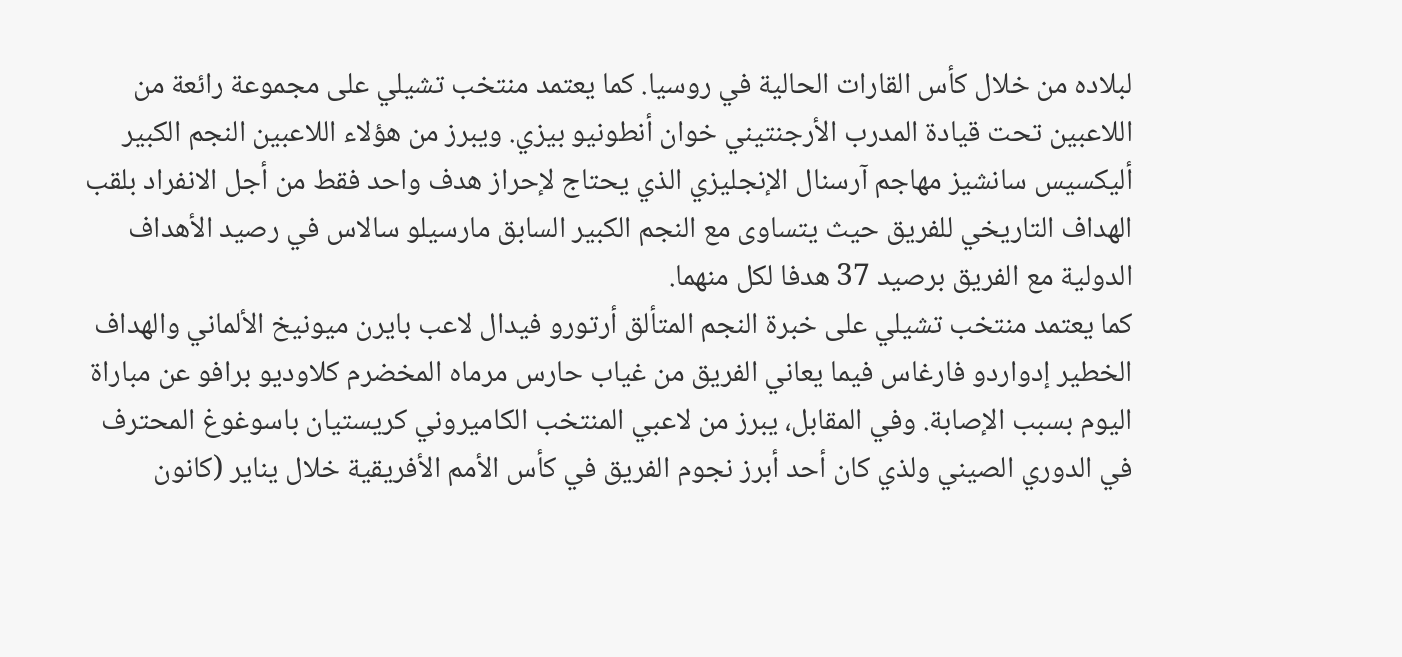لبلاده من خلال كأس القارات الحالية في روسيا. كما يعتمد منتخب تشيلي على مجموعة رائعة من اللاعبين تحت قيادة المدرب الأرجنتيني خوان أنطونيو بيزي. ويبرز من هؤلاء اللاعبين النجم الكبير أليكسيس سانشيز مهاجم آرسنال الإنجليزي الذي يحتاج لإحراز هدف واحد فقط من أجل الانفراد بلقب الهداف التاريخي للفريق حيث يتساوى مع النجم الكبير السابق مارسيلو سالاس في رصيد الأهداف الدولية مع الفريق برصيد 37 هدفا لكل منهما.
كما يعتمد منتخب تشيلي على خبرة النجم المتألق أرتورو فيدال لاعب بايرن ميونيخ الألماني والهداف الخطير إدواردو فارغاس فيما يعاني الفريق من غياب حارس مرماه المخضرم كلاوديو برافو عن مباراة اليوم بسبب الإصابة. وفي المقابل، يبرز من لاعبي المنتخب الكاميروني كريستيان باسوغوغ المحترف في الدوري الصيني ولذي كان أحد أبرز نجوم الفريق في كأس الأمم الأفريقية خلال يناير (كانون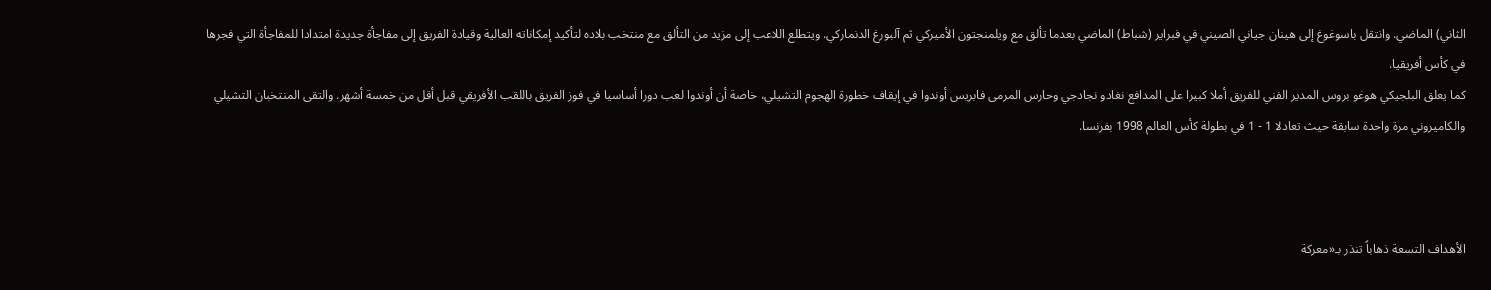الثاني) الماضي. وانتقل باسوغوغ إلى هينان جياني الصيني في فبراير (شباط) الماضي بعدما تألق مع ويلمنجتون الأميركي ثم آلبورغ الدنماركي. ويتطلع اللاعب إلى مزيد من التألق مع منتخب بلاده لتأكيد إمكاناته العالية وقيادة الفريق إلى مفاجأة جديدة امتدادا للمفاجأة التي فجرها في كأس أفريقيا.
كما يعلق البلجيكي هوغو بروس المدير الفني للفريق أملا كبيرا على المدافع نغادو نجادجي وحارس المرمى فابريس أوندوا في إيقاف خطورة الهجوم التشيلي، خاصة أن أوندوا لعب دورا أساسيا في فوز الفريق باللقب الأفريقي قبل أقل من خمسة أشهر. والتقى المنتخبان التشيلي والكاميروني مرة واحدة سابقة حيث تعادلا 1 - 1 في بطولة كأس العالم 1998 بفرنسا.



الأهداف التسعة ذهاباً تنذر بـ«معركة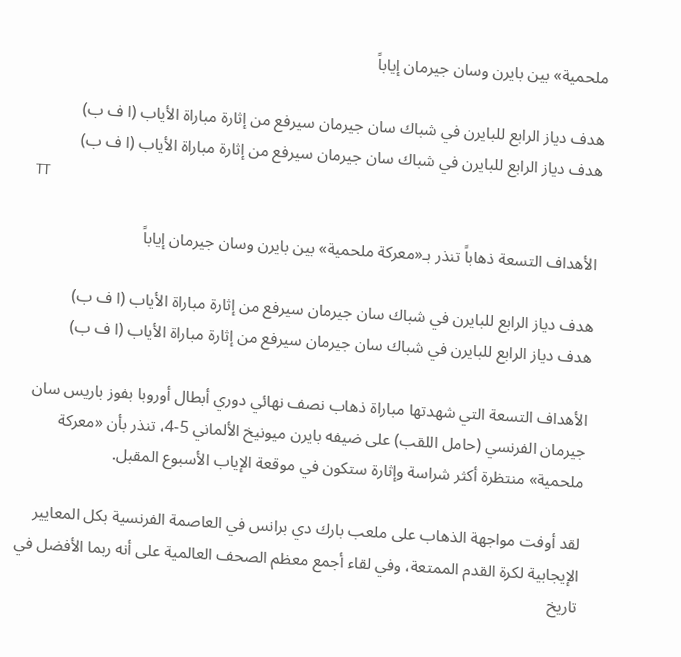ملحمية» بين بايرن وسان جيرمان إياباً

هدف دياز الرابع للبايرن في شباك سان جيرمان سيرفع من إثارة مباراة الأياب (ا ف ب)
هدف دياز الرابع للبايرن في شباك سان جيرمان سيرفع من إثارة مباراة الأياب (ا ف ب)
TT

الأهداف التسعة ذهاباً تنذر بـ«معركة ملحمية» بين بايرن وسان جيرمان إياباً

هدف دياز الرابع للبايرن في شباك سان جيرمان سيرفع من إثارة مباراة الأياب (ا ف ب)
هدف دياز الرابع للبايرن في شباك سان جيرمان سيرفع من إثارة مباراة الأياب (ا ف ب)

الأهداف التسعة التي شهدتها مباراة ذهاب نصف نهائي دوري أبطال أوروبا بفوز باريس سان جيرمان الفرنسي (حامل اللقب) على ضيفه بايرن ميونيخ الألماني 5-4، تنذر بأن «معركة ملحمية» منتظرة أكثر شراسة وإثارة ستكون في موقعة الإياب الأسبوع المقبل.

لقد أوفت مواجهة الذهاب على ملعب بارك دي برانس في العاصمة الفرنسية بكل المعايير الإيجابية لكرة القدم الممتعة، وفي لقاء أجمع معظم الصحف العالمية على أنه ربما الأفضل في تاريخ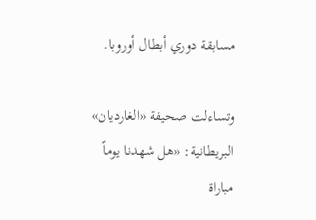مسابقة دوري أبطال أوروبا.

وتساءلت صحيفة «الغارديان» البريطانية: «هل شهدنا يوماً مباراة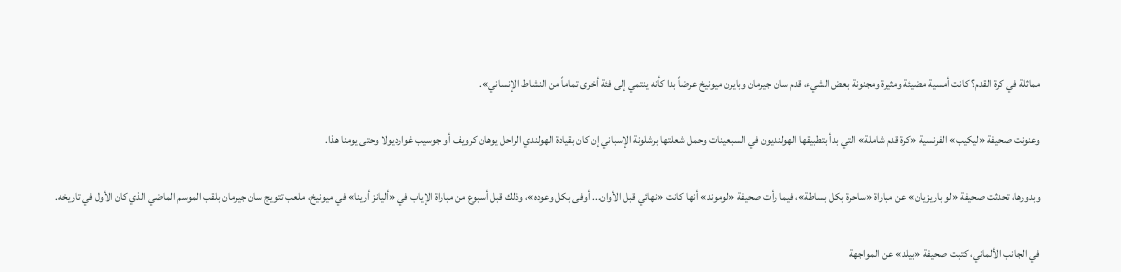مماثلة في كرة القدم؟ كانت أمسية مضيئة ومثيرة ومجنونة بعض الشيء، قدم سان جيرمان وبايرن ميونيخ عرضاً بدا كأنه ينتمي إلى فئة أخرى تماماً من النشاط الإنساني».

وعنونت صحيفة «ليكيب» الفرنسية «كرة قدم شاملة» التي بدأ بتطبيقها الهولنديون في السبعينات وحمل شعلتها برشلونة الإسباني إن كان بقيادة الهولندي الراحل يوهان كرويف أو جوسيب غوارديولا وحتى يومنا هذا.

وبدورها، تحدثت صحيفة «لو باريزيان» عن مباراة «ساحرة بكل بساطة»، فيما رأت صحيفة «لوموند» أنها كانت «نهائي قبل الأوان... أوفى بكل وعوده»، وذلك قبل أسبوع من مباراة الإياب في «أليانز أرينا» في ميونيخ، ملعب تتويج سان جيرمان بلقب الموسم الماضي الذي كان الأول في تاريخه.

في الجانب الألماني، كتبت صحيفة «بيلد» عن المواجهة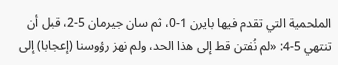الملحمية التي تقدم فيها بايرن 1-0، ثم سان جيرمان 5-2، قبل أن تنتهي 5-4: «لم نُفتن قط إلى هذا الحد، ولم نهز رؤوسنا (إعجابا) إلى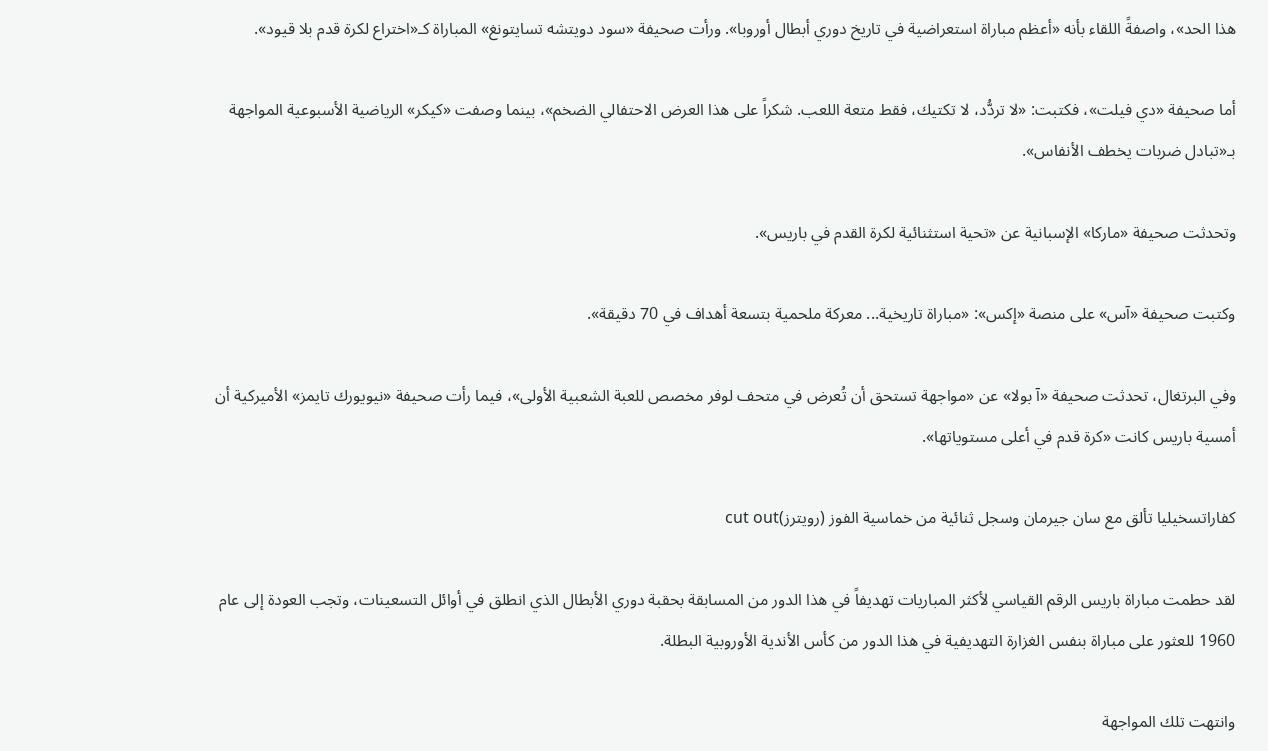هذا الحد»، واصفةً اللقاء بأنه «أعظم مباراة استعراضية في تاريخ دوري أبطال أوروبا». ورأت صحيفة «سود دويتشه تسايتونغ» المباراة كـ«اختراع لكرة قدم بلا قيود».

أما صحيفة «دي فيلت»، فكتبت: «لا تردُّد، لا تكتيك، فقط متعة اللعب. شكراً على هذا العرض الاحتفالي الضخم»، بينما وصفت «كيكر» الرياضية الأسبوعية المواجهة بـ«تبادل ضربات يخطف الأنفاس».

وتحدثت صحيفة «ماركا» الإسبانية عن «تحية استثنائية لكرة القدم في باريس».

وكتبت صحيفة «آس» على منصة «إكس»: «مباراة تاريخية... معركة ملحمية بتسعة أهداف في 70 دقيقة».

وفي البرتغال، تحدثت صحيفة «آ بولا» عن «مواجهة تستحق أن تُعرض في متحف لوفر مخصص للعبة الشعبية الأولى»، فيما رأت صحيفة «نيويورك تايمز» الأميركية أن أمسية باريس كانت «كرة قدم في أعلى مستوياتها».

كفاراتسخيليا تألق مع سان جيرمان وسجل ثنائية من خماسية الفوز (رويترز)cut out

لقد حطمت مباراة باريس الرقم القياسي لأكثر المباريات تهديفاً في هذا الدور من المسابقة بحقبة دوري الأبطال الذي انطلق في أوائل التسعينات، وتجب العودة إلى عام 1960 للعثور على مباراة بنفس الغزارة التهديفية في هذا الدور من كأس الأندية الأوروبية البطلة.

وانتهت تلك المواجهة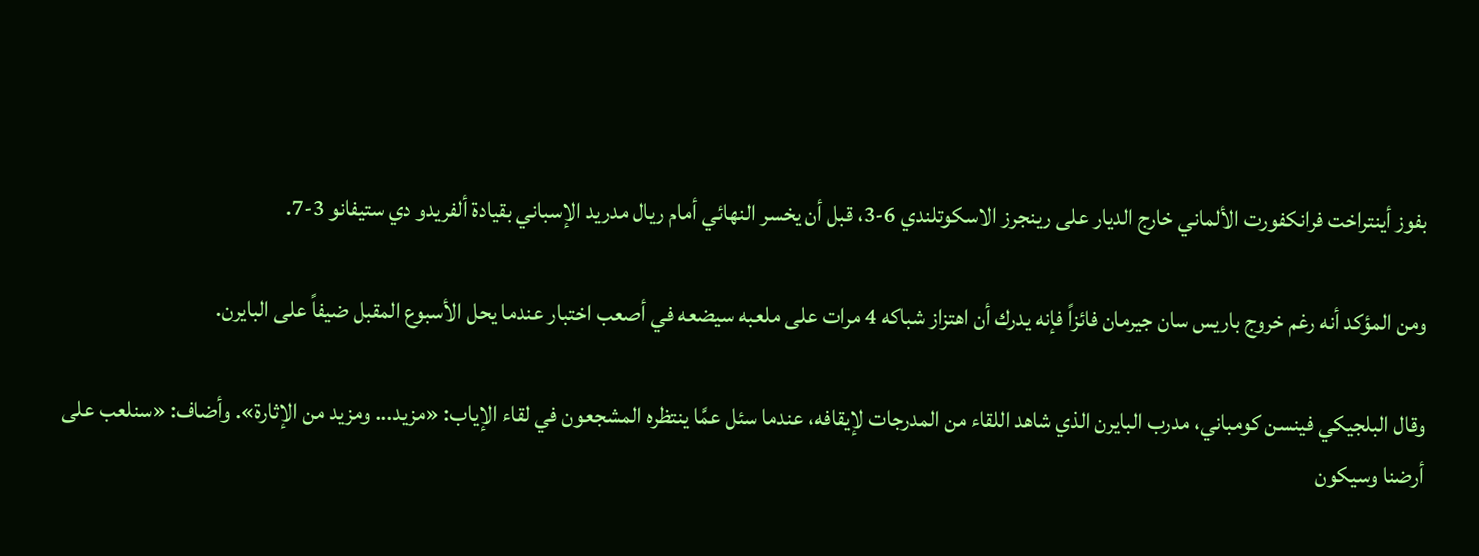بفوز أينتراخت فرانكفورت الألماني خارج الديار على رينجرز الاسكوتلندي 6-3، قبل أن يخسر النهائي أمام ريال مدريد الإسباني بقيادة ألفريدو دي ستيفانو 3-7.

ومن المؤكد أنه رغم خروج باريس سان جيرمان فائزاً فإنه يدرك أن اهتزاز شباكه 4 مرات على ملعبه سيضعه في أصعب اختبار عندما يحل الأسبوع المقبل ضيفاً على البايرن.

وقال البلجيكي فينسن كومباني، مدرب البايرن الذي شاهد اللقاء من المدرجات لإيقافه، عندما سئل عمَّا ينتظره المشجعون في لقاء الإياب: «مزيد... ومزيد من الإثارة». وأضاف: «سنلعب على أرضنا وسيكون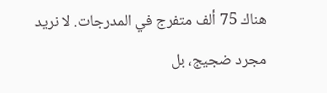هناك 75 ألف متفرج في المدرجات. لا نريد مجرد ضجيج، بل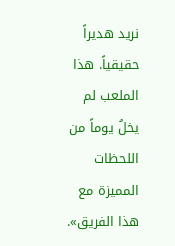نريد هديراً حقيقياً. هذا الملعب لم يخلُ يوماً من اللحظات المميزة مع هذا الفريق».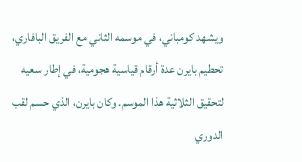ويشهد كومباني، في موسمه الثاني مع الفريق البافاري، تحطيم بايرن عدة أرقام قياسية هجومية، في إطار سعيه لتحقيق الثلاثية هذا الموسم. وكان بايرن، الذي حسم لقب الدوري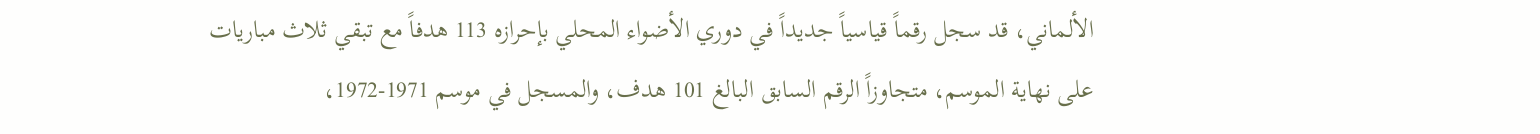الألماني، قد سجل رقماً قياسياً جديداً في دوري الأضواء المحلي بإحرازه 113 هدفاً مع تبقي ثلاث مباريات على نهاية الموسم، متجاوزاً الرقم السابق البالغ 101 هدف، والمسجل في موسم 1971-1972،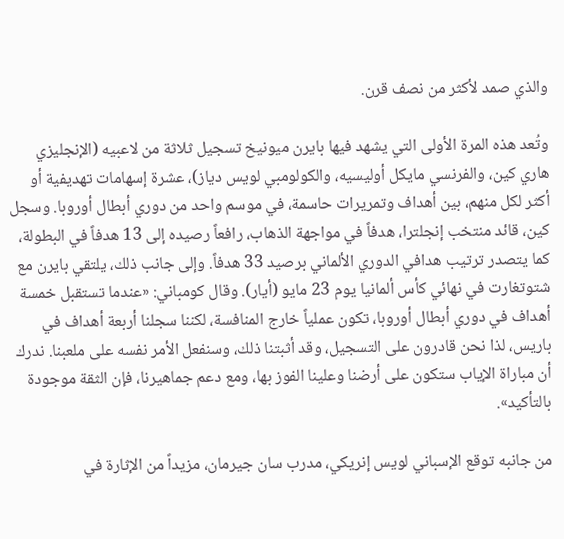والذي صمد لأكثر من نصف قرن.

وتُعد هذه المرة الأولى التي يشهد فيها بايرن ميونيخ تسجيل ثلاثة من لاعبيه (الإنجليزي هاري كين، والفرنسي مايكل أوليسيه، والكولومبي لويس دياز)، عشرة إسهامات تهديفية أو أكثر لكل منهم، بين أهداف وتمريرات حاسمة، في موسم واحد من دوري أبطال أوروبا. وسجل كين، قائد منتخب إنجلترا، هدفاً في مواجهة الذهاب، رافعاً رصيده إلى 13 هدفاً في البطولة، كما يتصدر ترتيب هدافي الدوري الألماني برصيد 33 هدفاً. وإلى جانب ذلك، يلتقي بايرن مع شتوتغارت في نهائي كأس ألمانيا يوم 23 مايو (أيار). وقال كومباني: «عندما تستقبل خمسة أهداف في دوري أبطال أوروبا، تكون عملياً خارج المنافسة، لكننا سجلنا أربعة أهداف في باريس، لذا نحن قادرون على التسجيل، وقد أثبتنا ذلك، وسنفعل الأمر نفسه على ملعبنا. ندرك أن مباراة الإياب ستكون على أرضنا وعلينا الفوز بها، ومع دعم جماهيرنا، فإن الثقة موجودة بالتأكيد».

من جانبه توقع الإسباني لويس إنريكي، مدرب سان جيرمان، مزيداً من الإثارة في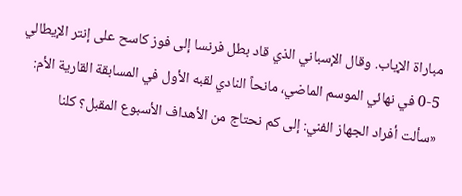مباراة الإياب. وقال الإسباني الذي قاد بطل فرنسا إلى فوز كاسح على إنتر الإيطالي 5-0 في نهائي الموسم الماضي، مانحاً النادي لقبه الأول في المسابقة القارية الأم: «سألت أفراد الجهاز الفني: إلى كم نحتاج من الأهداف الأسبوع المقبل؟ كلنا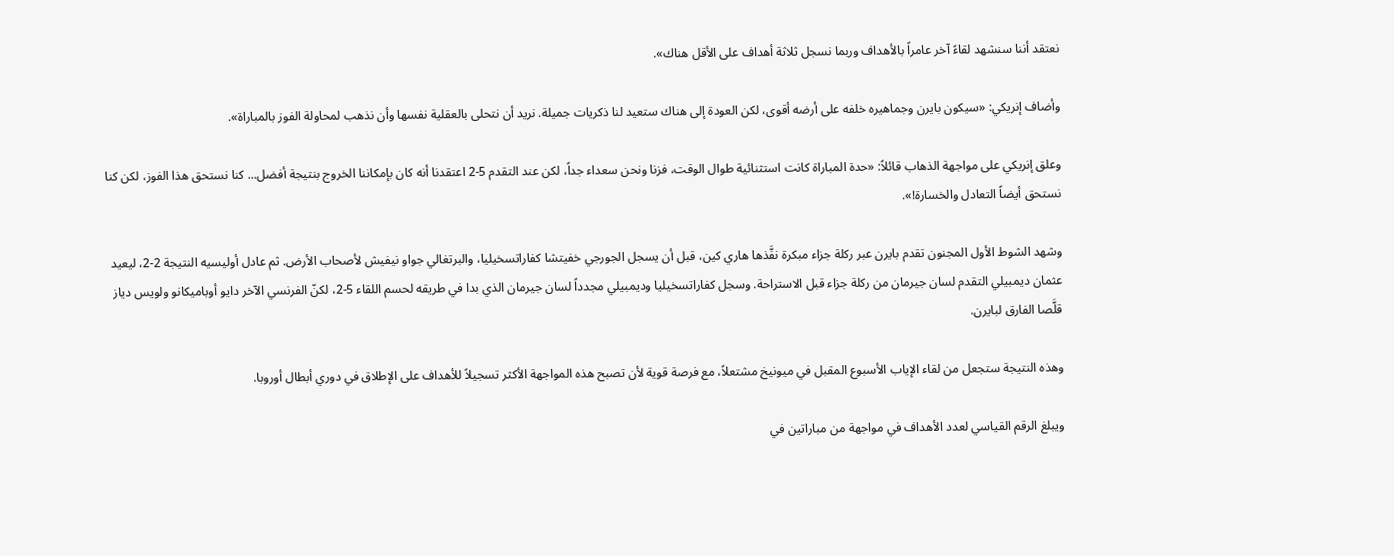نعتقد أننا سنشهد لقاءً آخر عامراً بالأهداف وربما نسجل ثلاثة أهداف على الأقل هناك».

وأضاف إنريكي: «سيكون بايرن وجماهيره خلفه على أرضه أقوى، لكن العودة إلى هناك ستعيد لنا ذكريات جميلة. نريد أن نتحلى بالعقلية نفسها وأن نذهب لمحاولة الفوز بالمباراة».

وعلق إنريكي على مواجهة الذهاب قائلاً: «حدة المباراة كانت استثنائية طوال الوقت، فزنا ونحن سعداء جداً، لكن عند التقدم 5-2 اعتقدنا أنه كان بإمكاننا الخروج بنتيجة أفضل... كنا نستحق هذا الفوز، لكن كنا نستحق أيضاً التعادل والخسارة!».

وشهد الشوط الأول المجنون تقدم بايرن عبر ركلة جزاء مبكرة نفَّذها هاري كين، قبل أن يسجل الجورجي خفيتشا كفاراتسخيليا، والبرتغالي جواو نيفيش لأصحاب الأرض. ثم عادل أوليسيه النتيجة 2-2، ليعيد عثمان ديمبيلي التقدم لسان جيرمان من ركلة جزاء قبل الاستراحة. وسجل كفاراتسخيليا وديمبيلي مجدداً لسان جيرمان الذي بدا في طريقه لحسم اللقاء 5-2، لكنّ الفرنسي الآخر دايو أوباميكانو ولويس دياز قلَّصا الفارق لبايرن.

وهذه النتيجة ستجعل من لقاء الإياب الأسبوع المقبل في ميونيخ مشتعلاً، مع فرصة قوية لأن تصبح هذه المواجهة الأكثر تسجيلاً للأهداف على الإطلاق في دوري أبطال أوروبا.

ويبلغ الرقم القياسي لعدد الأهداف في مواجهة من مباراتين في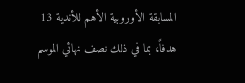المسابقة الأوروبية الأهم للأندية 13 هدفاً، بما في ذلك نصف نهائي الموسم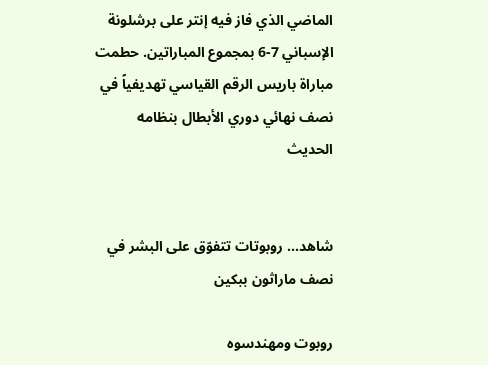الماضي الذي فاز فيه إنتر على برشلونة الإسباني 7-6 بمجموع المباراتين. حطمت مباراة باريس الرقم القياسي تهديفياً في نصف نهائي دوري الأبطال بنظامه الحديث


شاهد... روبوتات تتفوّق على البشر في نصف ماراثون ببكين

روبوت ومهندسوه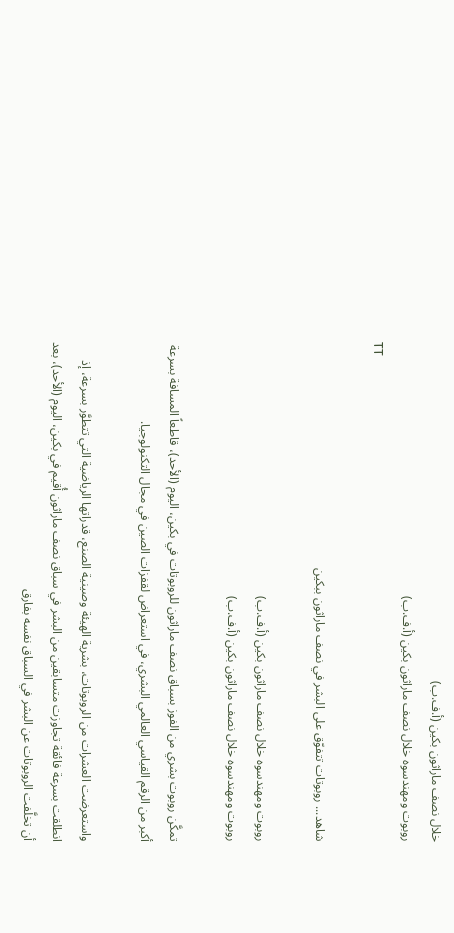خلال نصف ماراثون بكين (أ.ف.ب)
روبوت ومهندسوه خلال نصف ماراثون بكين (أ.ف.ب)
TT

شاهد... روبوتات تتفوّق على البشر في نصف ماراثون ببكين

روبوت ومهندسوه خلال نصف ماراثون بكين (أ.ف.ب)
روبوت ومهندسوه خلال نصف ماراثون بكين (أ.ف.ب)

تمكَّن روبوت بشري من الفوز بسباق نصف ماراثون للروبوتات في بكين، اليوم (الأحد)، قاطعاً المسافة بسرعة أكبر من الرقم القياسي العالمي البشري، في استعراض لقفزات الصين في مجال التكنولوجيا.

واستعرضت العشرات ‌من الروبوتات، بشرية الهيئة وصينية الصنع، قدراتها الرياضية التي تتطوَّر بسرعة، إذ انطلقت بسرعة فائقة تجاوزت متسابقين من البشر في سباق نصف ماراثون أُقيم في بكين، اليوم (الأحد)، بعد أن تخلَّفت الروبوتات عن البشر في السباق نفسه بفارق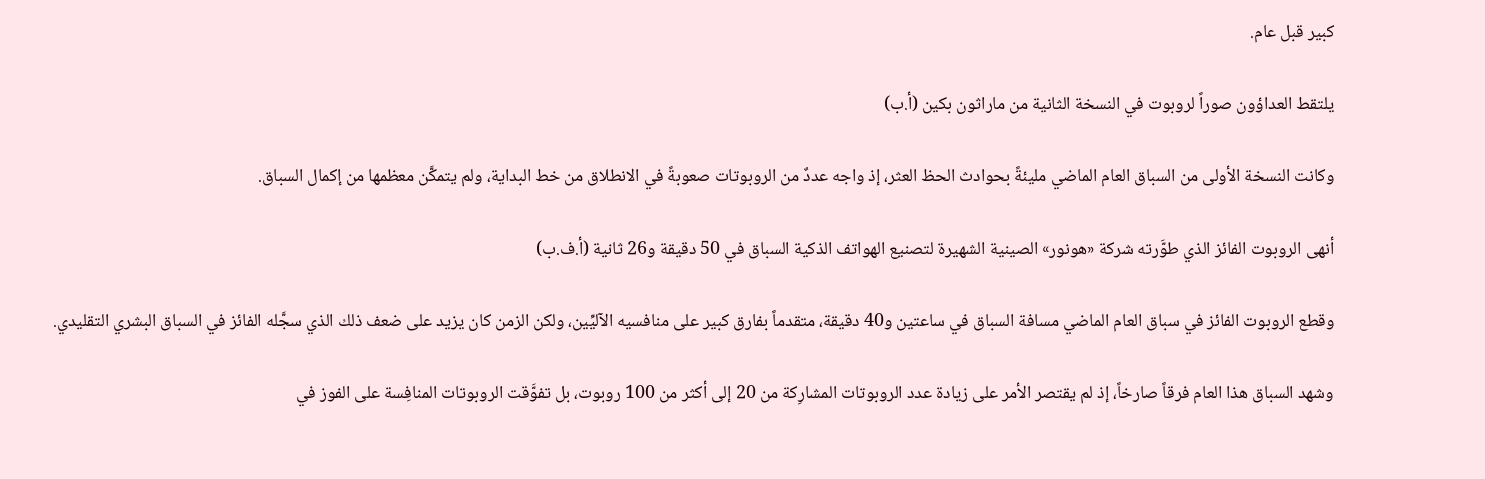كبير قبل عام.

يلتقط العداؤون صوراً لروبوت في النسخة الثانية من ماراثون بكين (أ.ب)

وكانت النسخة الأولى من السباق العام الماضي مليئةً بحوادث الحظ العثر، إذ واجه عددٌ من الروبوتات صعوبةً في الانطلاق من خط البداية، ولم يتمكَّن معظمها ‌من إكمال ‌السباق.

أنهى الروبوت الفائز الذي طوَّرته شركة «هونور» الصينية الشهيرة لتصنيع الهواتف الذكية السباق في 50 دقيقة و26 ثانية (أ.ف.ب)

وقطع الروبوت الفائز في سباق ‌العام الماضي مسافة السباق في ساعتين و40 دقيقة، متقدماً بفارق كبير على منافسيه الآليِّين، ولكن الزمن كان يزيد على ضعف ذلك الذي سجَّله الفائز في السباق البشري التقليدي.

وشهد السباق هذا العام فرقاً صارخاً، إذ لم يقتصر الأمر على زيادة عدد الروبوتات المشارِكة من 20 إلى أكثر من 100 روبوت، بل تفوَّقت الروبوتات ‌المنافِسة على الفوز ‌في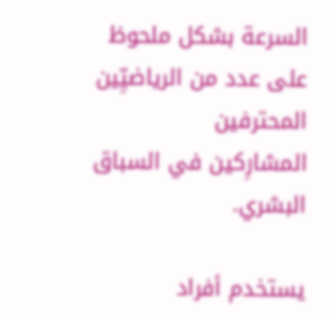السرعة بشكل ملحوظ على عدد من الرياضيِّين المحترفين المشارِكين ‌في السباق البشري.

يستخدم أفراد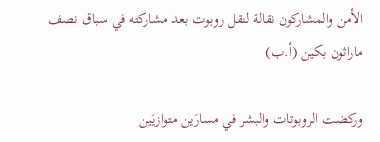الأمن والمشاركون نقالة لنقل روبوت بعد مشاركته في سباق نصف ماراثون بكين (أ.ب)

وركضت الروبوتات والبشر في مسارَين ‌متوازيَين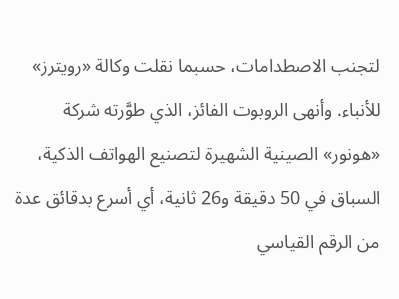لتجنب الاصطدامات، حسبما نقلت وكالة «رويترز» للأنباء. وأنهى الروبوت الفائز، الذي طوَّرته شركة «هونور» الصينية الشهيرة لتصنيع الهواتف الذكية، السباق في 50 دقيقة و26 ثانية، أي أسرع بدقائق عدة من الرقم ‌القياسي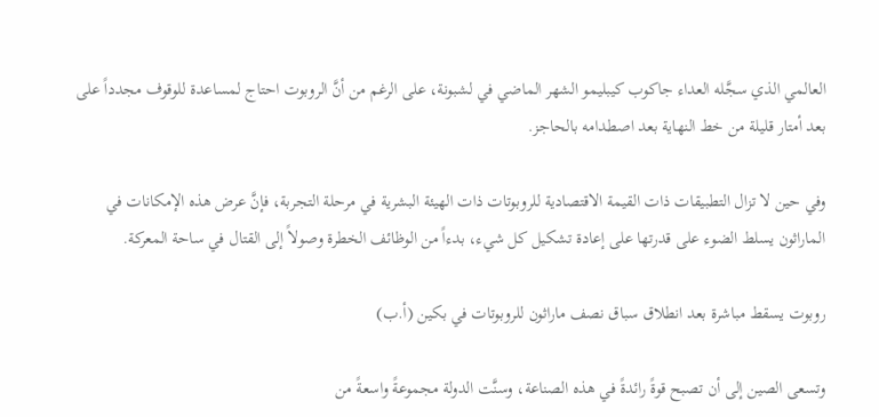العالمي الذي سجَّله العداء جاكوب كيبليمو الشهر الماضي في لشبونة، على الرغم من أنَّ الروبوت احتاج لمساعدة للوقوف مجدداً على بعد أمتار قليلة من خط النهاية بعد اصطدامه بالحاجز.

وفي حين لا تزال التطبيقات ذات القيمة الاقتصادية للروبوتات ذات الهيئة البشرية في مرحلة التجربة، فإنَّ عرض هذه الإمكانات في الماراثون يسلط الضوء على قدرتها على إعادة تشكيل كل شيء، بدءاً من الوظائف الخطرة وصولاً إلى القتال في ساحة المعركة.

روبوت يسقط مباشرة بعد انطلاق سباق نصف ماراثون للروبوتات في بكين (أ.ب)

وتسعى الصين إلى أن تصبح قوةً رائدةً في هذه الصناعة، وسنَّت الدولة مجموعةً واسعةً من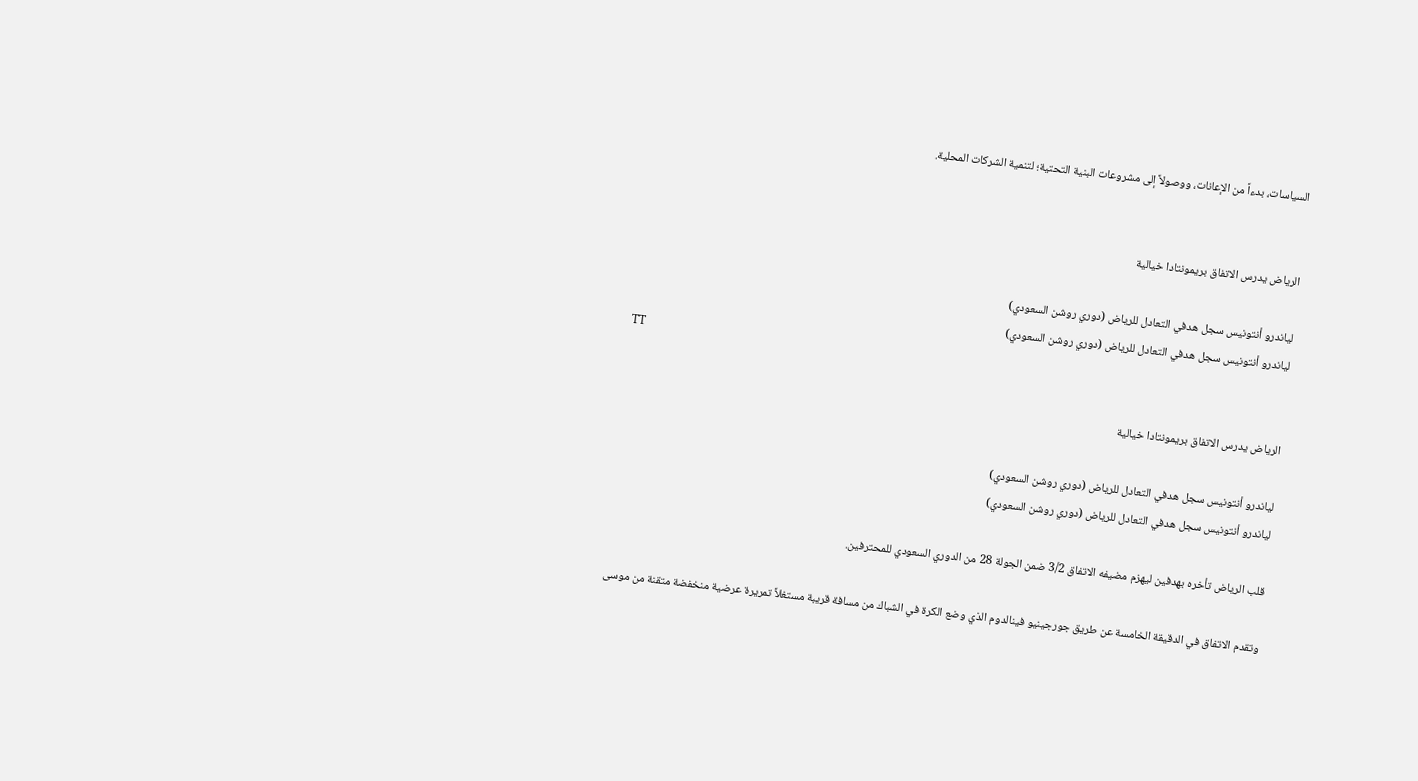السياسات، بدءاً من الإعانات، ووصولاً إلى مشروعات البنية التحتية؛ لتنمية الشركات المحلية.


الرياض يدرس الاتفاق بريمونتادا خيالية

لياندرو أنتونيس سجل هدفي التعادل للرياض (دوري روشن السعودي)
لياندرو أنتونيس سجل هدفي التعادل للرياض (دوري روشن السعودي)
TT

الرياض يدرس الاتفاق بريمونتادا خيالية

لياندرو أنتونيس سجل هدفي التعادل للرياض (دوري روشن السعودي)
لياندرو أنتونيس سجل هدفي التعادل للرياض (دوري روشن السعودي)

قلب الرياض تأخره بهدفين ليهزم مضيفه الاتفاق 3/2 ضمن الجولة 28 من الدوري السعودي للمحترفين.

وتقدم الاتفاق في الدقيقة الخامسة عن طريق جورجينيو فينالدوم الذي وضع الكرة في الشباك من مسافة قريبة مستغلاً تمريرة عرضية منخفضة متقنة من موسى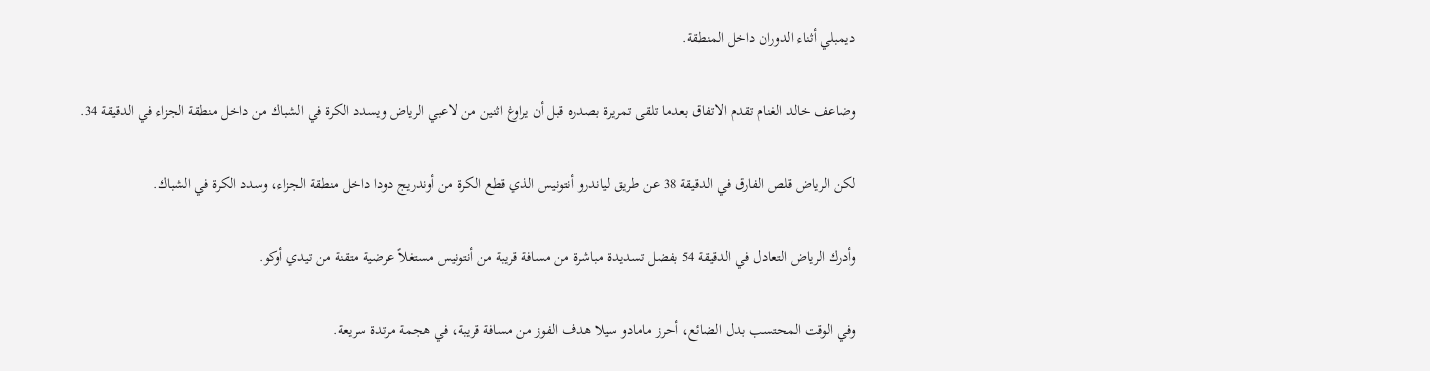ديمبلي أثناء الدوران داخل المنطقة.

وضاعف خالد الغنام تقدم الاتفاق بعدما تلقى تمريرة بصدره قبل أن يراوغ اثنين من لاعبي الرياض ويسدد الكرة في الشباك من داخل منطقة الجزاء في الدقيقة 34.

لكن الرياض قلص الفارق في الدقيقة 38 عن طريق لياندرو أنتونيس الذي قطع الكرة من أوندريج دودا داخل منطقة الجزاء، وسدد الكرة في الشباك.

وأدرك الرياض التعادل في الدقيقة 54 بفضل تسديدة مباشرة من مسافة قريبة من أنتونيس مستغلاً عرضية متقنة من تيدي أوكو.

وفي الوقت المحتسب بدل الضائع، أحرز مامادو سيلا هدف الفوز من مسافة قريبة، في هجمة مرتدة سريعة.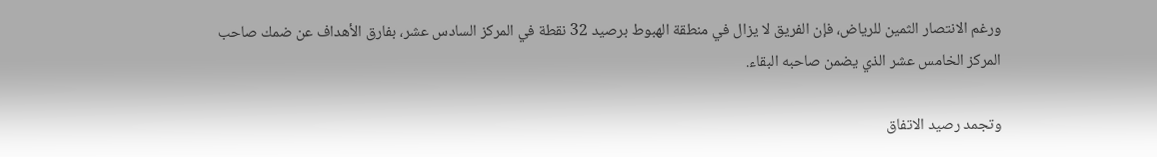ورغم الانتصار الثمين للرياض، فإن الفريق لا يزال في منطقة الهبوط برصيد 32 نقطة في المركز السادس عشر، بفارق الأهداف عن ضمك صاحب المركز الخامس عشر الذي يضمن صاحبه البقاء.

وتجمد رصيد الاتفاق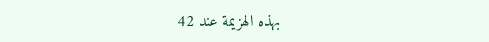بهذه الهزيمة عند 42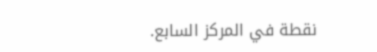نقطة في المركز السابع.